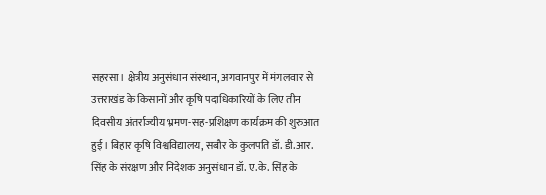सहरसा। क्षेत्रीय अनुसंधान संस्थान, अगवानपुर में मंगलवार से उत्तराखंड के किसानों और कृषि पदाधिकारियों के लिए तीन दिवसीय अंतर्राज्यीय भ्रमण-सह-प्रशिक्षण कार्यक्रम की शुरुआत हुई। बिहार कृषि विश्वविद्यालय, सबौर के कुलपति डॉ. डी.आर. सिंह के संरक्षण और निदेशक अनुसंधान डॉ. ए.के. सिंह के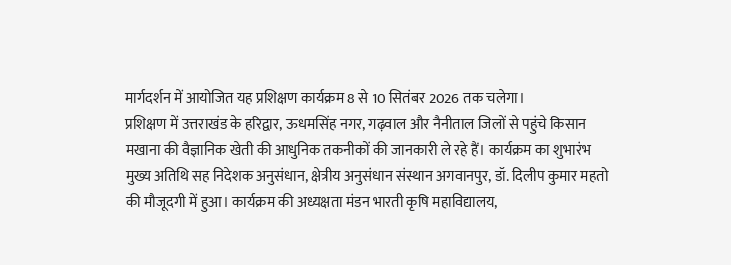मार्गदर्शन में आयोजित यह प्रशिक्षण कार्यक्रम 8 से 10 सितंबर 2026 तक चलेगा।
प्रशिक्षण में उत्तराखंड के हरिद्वार, ऊधमसिंह नगर, गढ़वाल और नैनीताल जिलों से पहुंचे किसान मखाना की वैज्ञानिक खेती की आधुनिक तकनीकों की जानकारी ले रहे हैं। कार्यक्रम का शुभारंभ मुख्य अतिथि सह निदेशक अनुसंधान, क्षेत्रीय अनुसंधान संस्थान अगवानपुर, डॉ. दिलीप कुमार महतो की मौजूदगी में हुआ। कार्यक्रम की अध्यक्षता मंडन भारती कृषि महाविद्यालय,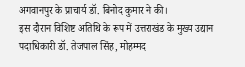अगवानपुर के प्राचार्य डॉ. बिनोद कुमार ने की।
इस दौरान विशिष्ट अतिथि के रूप में उत्तराखंड के मुख्य उद्यान पदाधिकारी डॉ. तेजपाल सिंह, मोहम्मद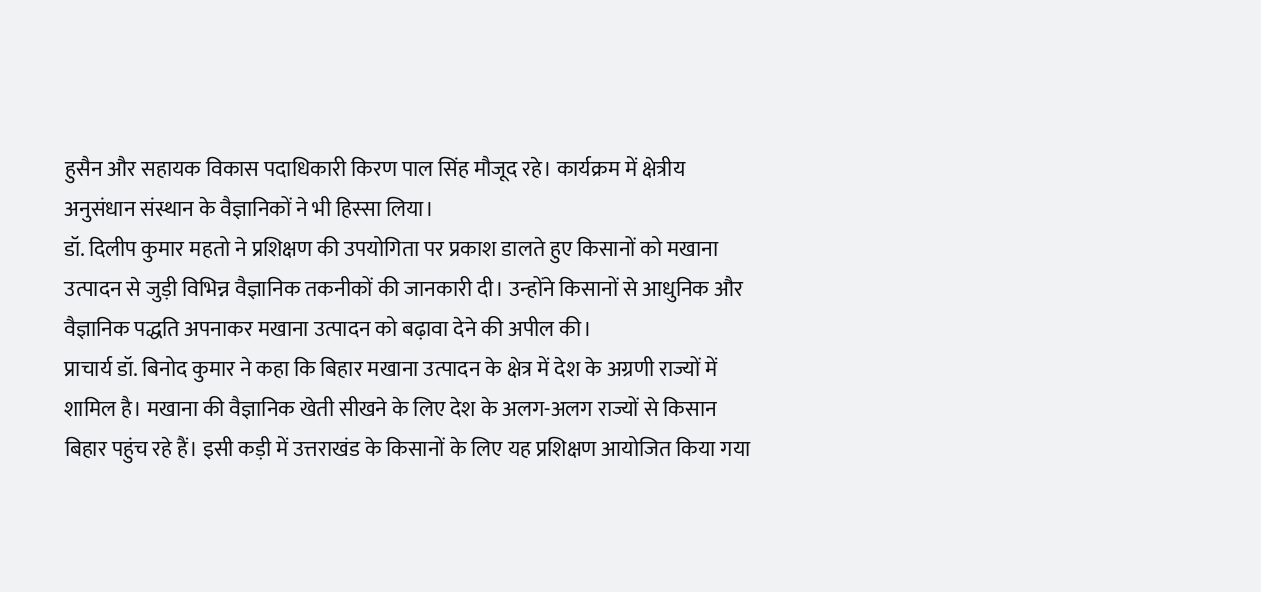हुसैन और सहायक विकास पदाधिकारी किरण पाल सिंह मौजूद रहे। कार्यक्रम में क्षेत्रीय अनुसंधान संस्थान के वैज्ञानिकों ने भी हिस्सा लिया।
डॉ. दिलीप कुमार महतो ने प्रशिक्षण की उपयोगिता पर प्रकाश डालते हुए किसानों को मखाना उत्पादन से जुड़ी विभिन्न वैज्ञानिक तकनीकों की जानकारी दी। उन्होंने किसानों से आधुनिक और वैज्ञानिक पद्धति अपनाकर मखाना उत्पादन को बढ़ावा देने की अपील की।
प्राचार्य डॉ. बिनोद कुमार ने कहा कि बिहार मखाना उत्पादन के क्षेत्र में देश के अग्रणी राज्यों में शामिल है। मखाना की वैज्ञानिक खेती सीखने के लिए देश के अलग-अलग राज्यों से किसान बिहार पहुंच रहे हैं। इसी कड़ी में उत्तराखंड के किसानों के लिए यह प्रशिक्षण आयोजित किया गया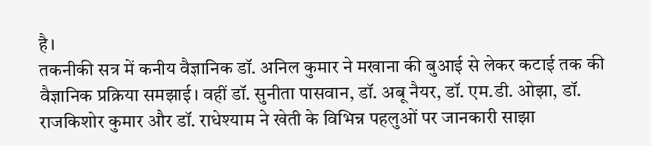है।
तकनीकी सत्र में कनीय वैज्ञानिक डॉ. अनिल कुमार ने मखाना की बुआई से लेकर कटाई तक की वैज्ञानिक प्रक्रिया समझाई। वहीं डॉ. सुनीता पासवान, डॉ. अबू नैयर, डॉ. एम.डी. ओझा, डॉ. राजकिशोर कुमार और डॉ. राधेश्याम ने खेती के विभिन्न पहलुओं पर जानकारी साझा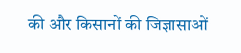की और किसानों की जिज्ञासाओं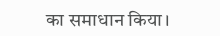का समाधान किया।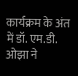कार्यक्रम के अंत में डॉ. एम.डी. ओझा ने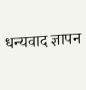धन्यवाद ज्ञापन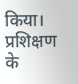किया। प्रशिक्षण के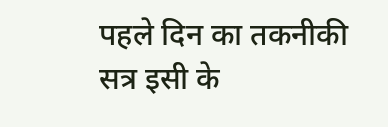पहले दिन का तकनीकी सत्र इसी के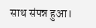साथ संपन्न हुआ।